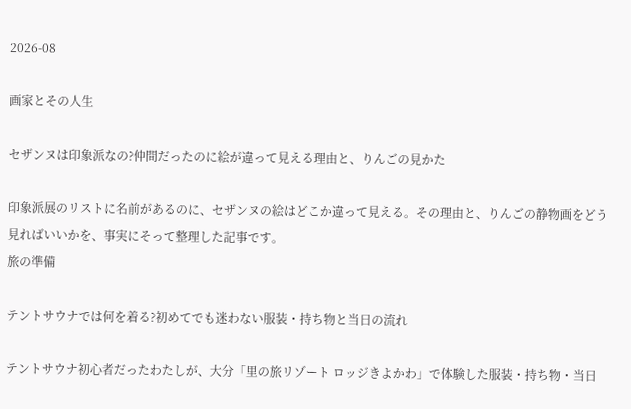2026-08

画家とその人生

セザンヌは印象派なの?仲間だったのに絵が違って見える理由と、りんごの見かた

印象派展のリストに名前があるのに、セザンヌの絵はどこか違って見える。その理由と、りんごの静物画をどう見ればいいかを、事実にそって整理した記事です。
旅の準備

テントサウナでは何を着る?初めてでも迷わない服装・持ち物と当日の流れ

テントサウナ初心者だったわたしが、大分「里の旅リゾート ロッジきよかわ」で体験した服装・持ち物・当日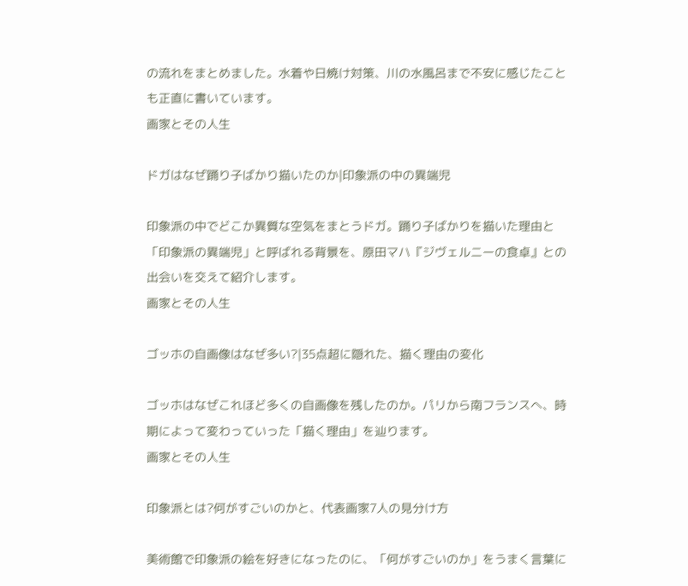の流れをまとめました。水着や日焼け対策、川の水風呂まで不安に感じたことも正直に書いています。
画家とその人生

ドガはなぜ踊り子ばかり描いたのか|印象派の中の異端児

印象派の中でどこか異質な空気をまとうドガ。踊り子ばかりを描いた理由と「印象派の異端児」と呼ばれる背景を、原田マハ『ジヴェルニーの食卓』との出会いを交えて紹介します。
画家とその人生

ゴッホの自画像はなぜ多い?|35点超に隠れた、描く理由の変化

ゴッホはなぜこれほど多くの自画像を残したのか。パリから南フランスへ、時期によって変わっていった「描く理由」を辿ります。
画家とその人生

印象派とは?何がすごいのかと、代表画家7人の見分け方

美術館で印象派の絵を好きになったのに、「何がすごいのか」をうまく言葉に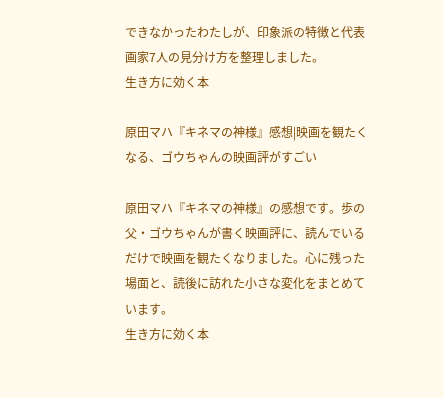できなかったわたしが、印象派の特徴と代表画家7人の見分け方を整理しました。
生き方に効く本

原田マハ『キネマの神様』感想|映画を観たくなる、ゴウちゃんの映画評がすごい

原田マハ『キネマの神様』の感想です。歩の父・ゴウちゃんが書く映画評に、読んでいるだけで映画を観たくなりました。心に残った場面と、読後に訪れた小さな変化をまとめています。
生き方に効く本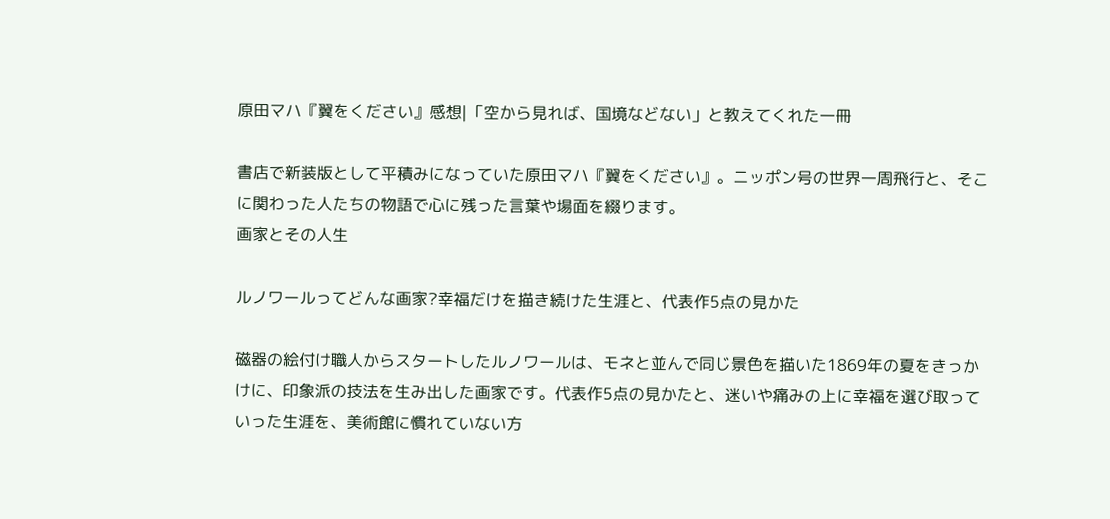原田マハ『翼をください』感想|「空から見れば、国境などない」と教えてくれた一冊

書店で新装版として平積みになっていた原田マハ『翼をください』。ニッポン号の世界一周飛行と、そこに関わった人たちの物語で心に残った言葉や場面を綴ります。
画家とその人生

ルノワールってどんな画家?幸福だけを描き続けた生涯と、代表作5点の見かた

磁器の絵付け職人からスタートしたルノワールは、モネと並んで同じ景色を描いた1869年の夏をきっかけに、印象派の技法を生み出した画家です。代表作5点の見かたと、迷いや痛みの上に幸福を選び取っていった生涯を、美術館に慣れていない方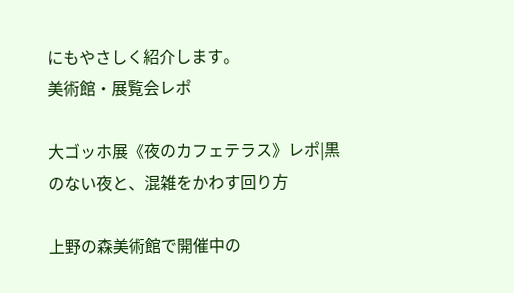にもやさしく紹介します。
美術館・展覧会レポ

大ゴッホ展《夜のカフェテラス》レポ|黒のない夜と、混雑をかわす回り方

上野の森美術館で開催中の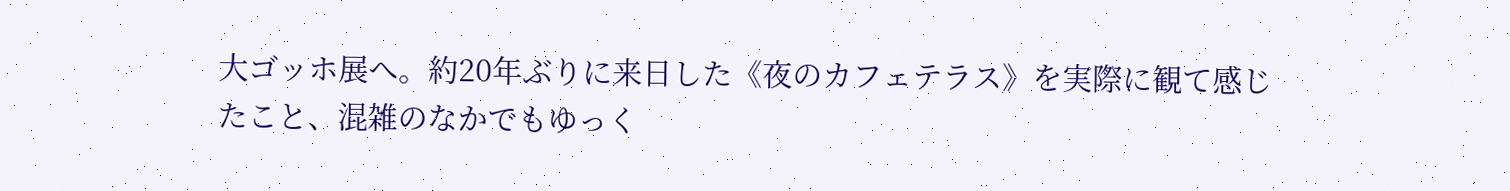大ゴッホ展へ。約20年ぶりに来日した《夜のカフェテラス》を実際に観て感じたこと、混雑のなかでもゆっく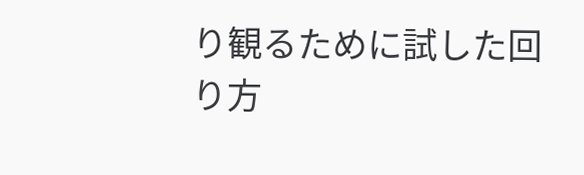り観るために試した回り方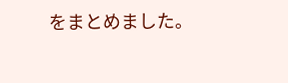をまとめました。